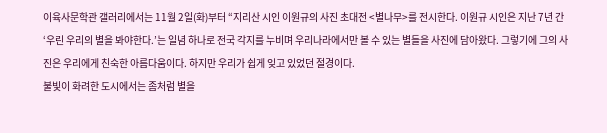이육사문학관 갤러리에서는 11월 2일(화)부터 “지리산 시인 이원규의 사진 초대전 <별나무>를 전시한다. 이원규 시인은 지난 7년 간 ‘우린 우리의 별을 봐야한다.’는 일념 하나로 전국 각지를 누비며 우리나라에서만 볼 수 있는 별들을 사진에 담아왔다. 그렇기에 그의 사진은 우리에게 친숙한 아름다움이다. 하지만 우리가 쉽게 잊고 있었던 절경이다.
불빛이 화려한 도시에서는 좀처럼 별을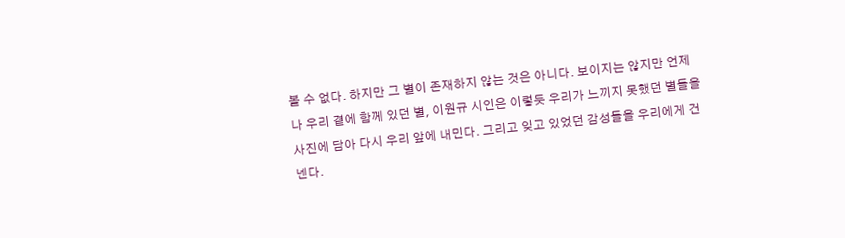볼 수 없다. 하지만 그 별이 존재하지 않는 것은 아니다. 보이지는 않지만 언제나 우리 곁에 함께 있던 별, 이원규 시인은 이렇듯 우리가 느끼지 못했던 별들을 사진에 담아 다시 우리 앞에 내민다. 그리고 잊고 있었던 감성들을 우리에게 건넨다.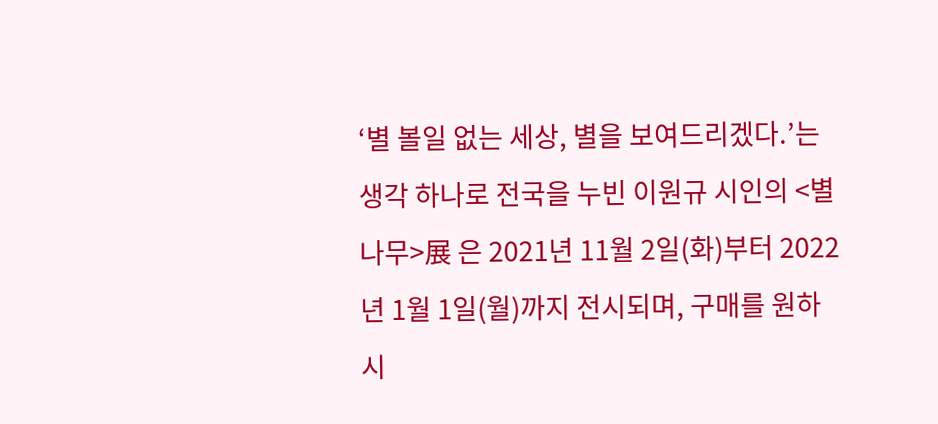‘별 볼일 없는 세상, 별을 보여드리겠다.’는 생각 하나로 전국을 누빈 이원규 시인의 <별나무>展 은 2021년 11월 2일(화)부터 2022년 1월 1일(월)까지 전시되며, 구매를 원하시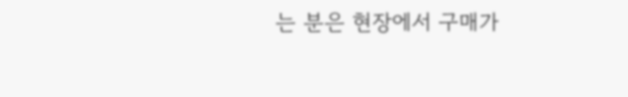는 분은 현장에서 구매가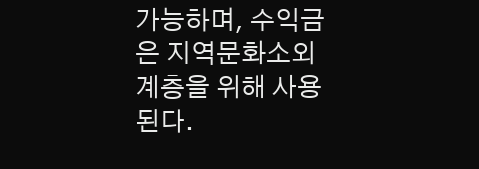가능하며, 수익금은 지역문화소외계층을 위해 사용된다.